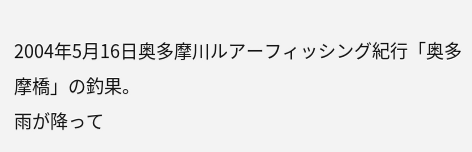2004年5月16日奥多摩川ルアーフィッシング紀行「奥多摩橋」の釣果。
雨が降って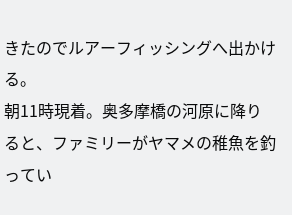きたのでルアーフィッシングへ出かける。
朝11時現着。奥多摩橋の河原に降りると、ファミリーがヤマメの稚魚を釣ってい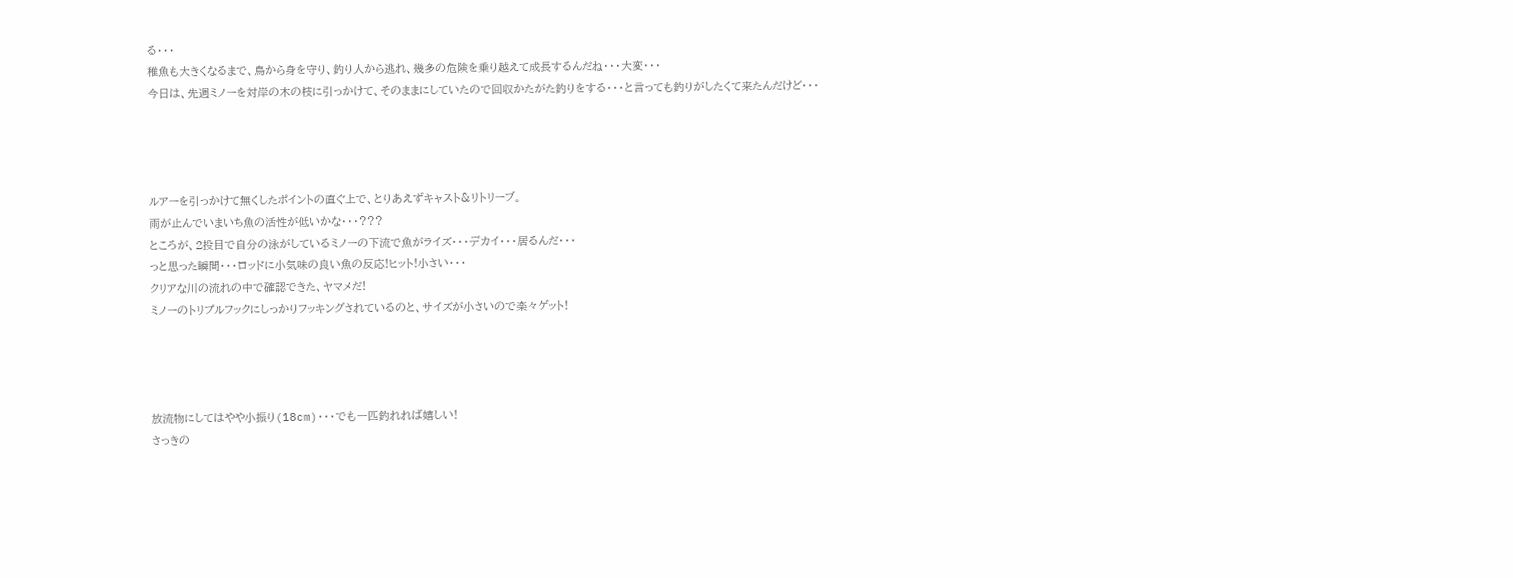る・・・
稚魚も大きくなるまで、鳥から身を守り、釣り人から逃れ、幾多の危険を乗り越えて成長するんだね・・・大変・・・
今日は、先週ミノーを対岸の木の枝に引っかけて、そのままにしていたので回収かたがた釣りをする・・・と言っても釣りがしたくて来たんだけど・・・




ルアーを引っかけて無くしたポイントの直ぐ上で、とりあえずキャスト&リトリーブ。
雨が止んでいまいち魚の活性が低いかな・・・???
ところが、2投目で自分の泳がしているミノーの下流で魚がライズ・・・デカイ・・・居るんだ・・・
っと思った瞬間・・・ロッドに小気味の良い魚の反応!ヒット!小さい・・・
クリアな川の流れの中で確認できた、ヤマメだ!
ミノーのトリプルフックにしっかりフッキングされているのと、サイズが小さいので楽々ゲット!




放流物にしてはやや小振り(18cm)・・・でも一匹釣れれば嬉しい!
さっきの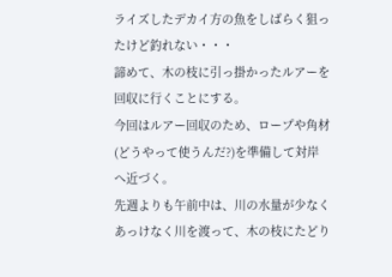ライズしたデカイ方の魚をしばらく狙ったけど釣れない・・・
諦めて、木の枝に引っ掛かったルアーを回収に行くことにする。
今回はルアー回収のため、ロープや角材(どうやって使うんだ?)を準備して対岸へ近づく。
先週よりも午前中は、川の水量が少なくあっけなく川を渡って、木の枝にたどり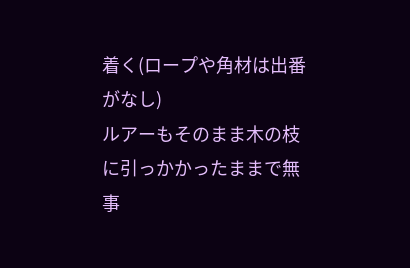着く(ロープや角材は出番がなし)
ルアーもそのまま木の枝に引っかかったままで無事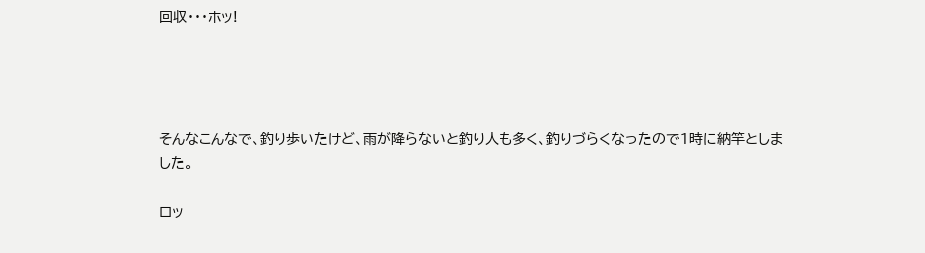回収・・・ホッ!




そんなこんなで、釣り歩いたけど、雨が降らないと釣り人も多く、釣りづらくなったので1時に納竿としました。

ロッ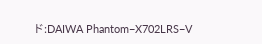ド:DAIWA Phantom−X702LRS−V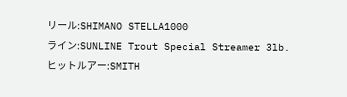リール:SHIMANO STELLA1000
ライン:SUNLINE Trout Special Streamer 3lb.
ヒットルアー:SMITH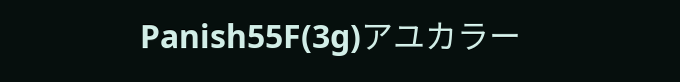Panish55F(3g)アユカラー